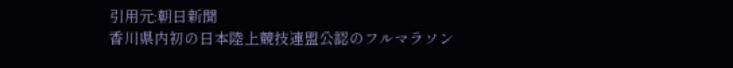引用元:朝日新聞
香川県内初の日本陸上競技連盟公認のフルマラソン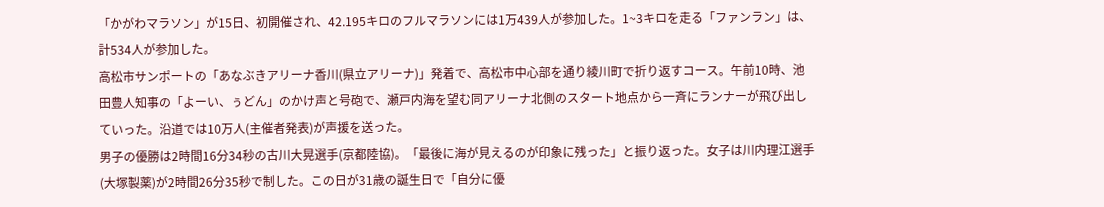「かがわマラソン」が15日、初開催され、42.195キロのフルマラソンには1万439人が参加した。1~3キロを走る「ファンラン」は、計534人が参加した。
高松市サンポートの「あなぶきアリーナ香川(県立アリーナ)」発着で、高松市中心部を通り綾川町で折り返すコース。午前10時、池田豊人知事の「よーい、ぅどん」のかけ声と号砲で、瀬戸内海を望む同アリーナ北側のスタート地点から一斉にランナーが飛び出していった。沿道では10万人(主催者発表)が声援を送った。
男子の優勝は2時間16分34秒の古川大晃選手(京都陸協)。「最後に海が見えるのが印象に残った」と振り返った。女子は川内理江選手(大塚製薬)が2時間26分35秒で制した。この日が31歳の誕生日で「自分に優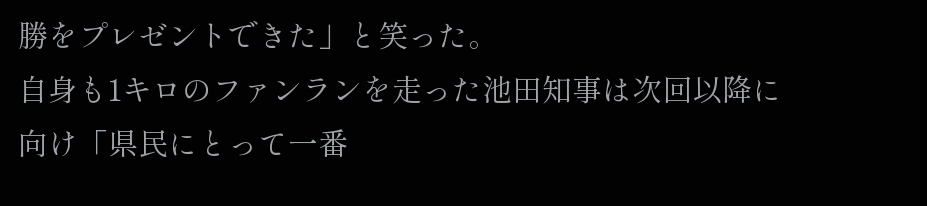勝をプレゼントできた」と笑った。
自身も1キロのファンランを走った池田知事は次回以降に向け「県民にとって一番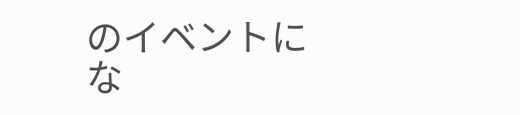のイベントにな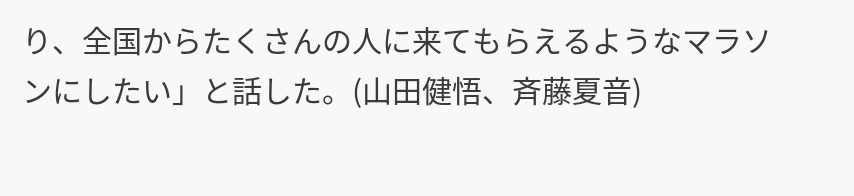り、全国からたくさんの人に来てもらえるようなマラソンにしたい」と話した。(山田健悟、斉藤夏音)